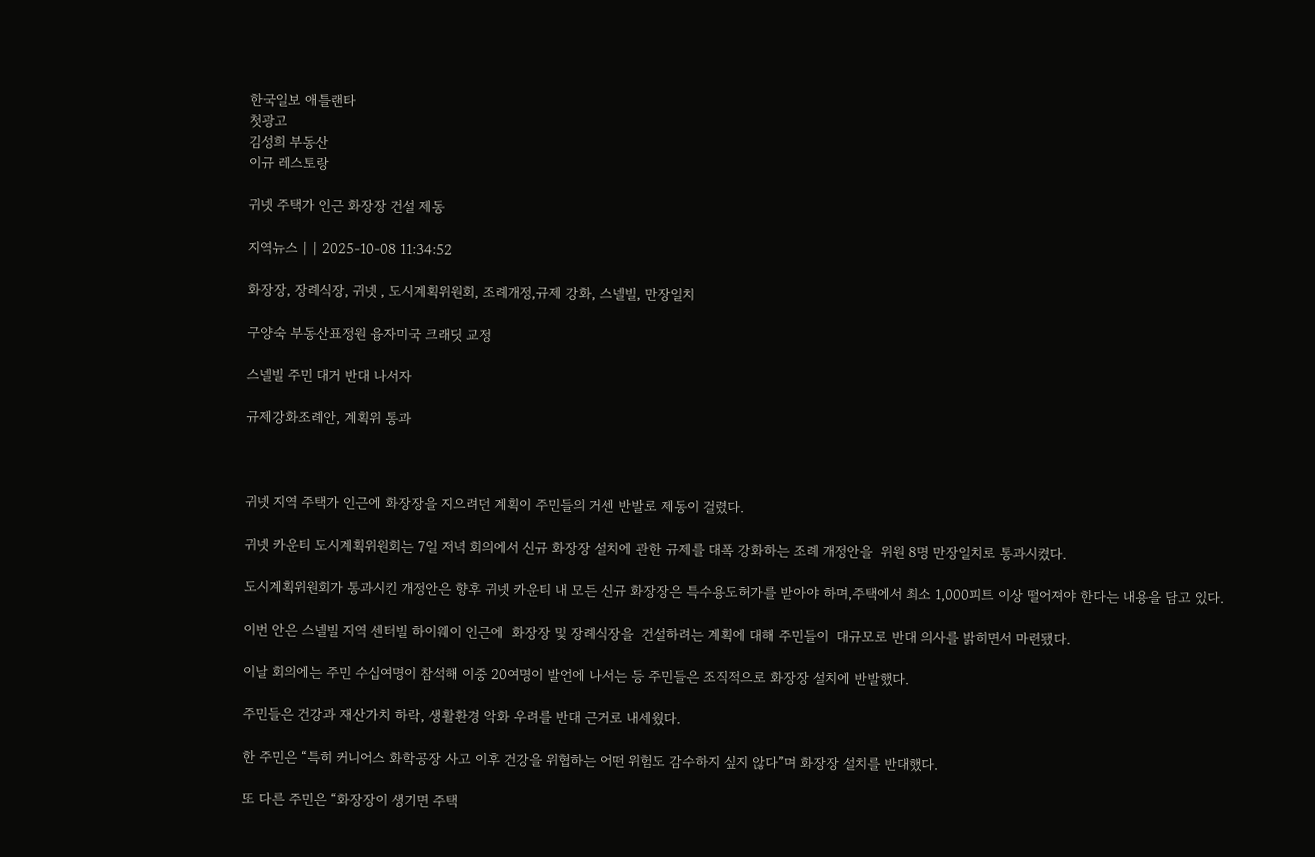한국일보 애틀랜타
첫광고
김성희 부동산
이규 레스토랑

귀넷 주택가 인근 화장장 건설 제동

지역뉴스 | | 2025-10-08 11:34:52

화장장, 장례식장, 귀넷 , 도시계획위원회, 조례개정,규제 강화, 스넬빌, 만장일치

구양숙 부동산표정원 융자미국 크래딧 교정

스넬빌 주민 대거 반대 나서자

규제강화조례안, 계획위 통과



귀넷 지역 주택가 인근에 화장장을 지으려던 계획이 주민들의 거센 반발로 제동이 걸렸다.

귀넷 카운티 도시계획위원회는 7일 저녁 회의에서 신규 화장장 설치에 관한 규제를 대폭 강화하는 조례 개정안을  위원 8명 만장일치로 통과시켰다.

도시계획위원회가 통과시킨 개정안은 향후 귀넷 카운티 내 모든 신규 화장장은 특수용도허가를 받아야 하며,주택에서 최소 1,000피트 이상 떨어져야 한다는 내용을 담고 있다.

이번 안은 스넬빌 지역 센터빌 하이웨이 인근에  화장장 및 장례식장을  건설하려는 계획에 대해 주민들이  대규모로 반대 의사를 밝히면서 마련됐다.

이날 회의에는 주민 수십여명이 참석해 이중 20여명이 발언에 나서는 등 주민들은 조직적으로 화장장 설치에 반발했다.

주민들은 건강과 재산가치 하락, 생활환경 악화 우려를 반대 근거로 내세웠다.

한 주민은 “특히 커니어스 화학공장 사고 이후 건강을 위협하는 어떤 위험도 감수하지 싶지 않다”며 화장장 설치를 반대했다.

또 다른 주민은 “화장장이 생기면 주택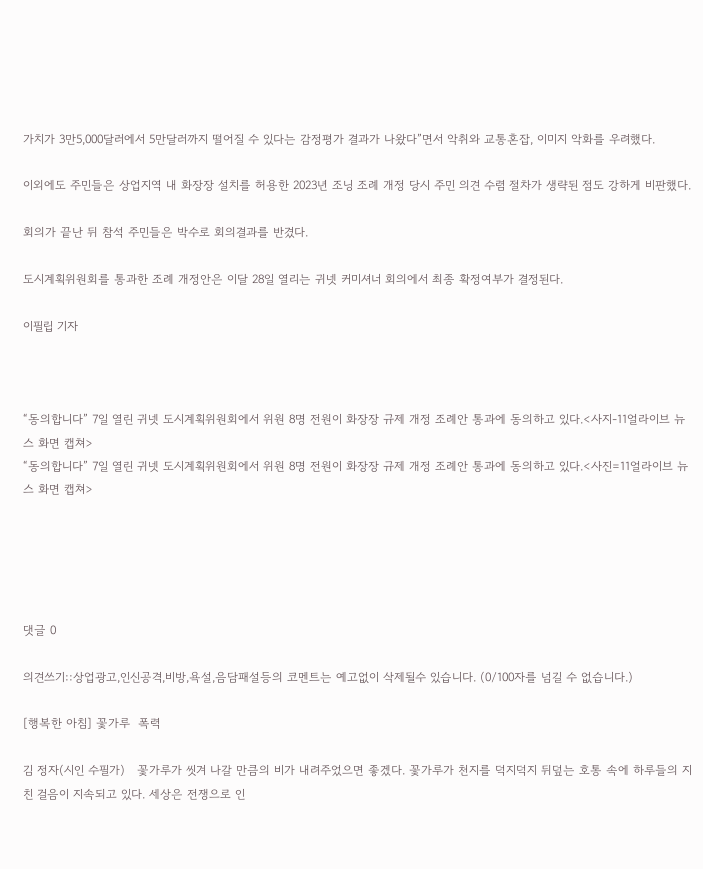가치가 3만5,000달러에서 5만달러까지 떨어질 수 있다는 감정평가 결과가 나왔다”면서 악취와 교통혼잡, 이미지 악화를 우려했다.

이외에도 주민들은 상업지역 내 화장장 설치를 허용한 2023년 조닝 조례 개정 당시 주민 의견 수렴 절차가 생략된 점도 강하게 비판했다.

회의가 끝난 뒤 참석 주민들은 박수로 회의결과를 반겼다.

도시계획위원회를 통과한 조례 개정안은 이달 28일 열리는 귀넷 커미셔너 회의에서 최종 확정여부가 결정된다.

이필립 기자



“동의합니다” 7일 열린 귀넷 도시계획위원회에서 위원 8명 전원이 화장장 규제 개정 조례안 통과에 동의하고 있다.<사지-11얼라이브 뉴스 화면 캡쳐>
“동의합니다” 7일 열린 귀넷 도시계획위원회에서 위원 8명 전원이 화장장 규제 개정 조례안 통과에 동의하고 있다.<사진=11얼라이브 뉴스 화면 캡쳐>





댓글 0

의견쓰기::상업광고,인신공격,비방,욕설,음담패설등의 코멘트는 예고없이 삭제될수 있습니다. (0/100자를 넘길 수 없습니다.)

[행복한 아침] 꽃가루  폭력

김 정자(시인 수필가)   꽃가루가 씻겨 나갈 만큼의 비가 내려주었으면 좋겠다. 꽃가루가 천지를 덕지덕지 뒤덮는 호통 속에 하루들의 지친 걸음이 지속되고 있다. 세상은 전쟁으로 인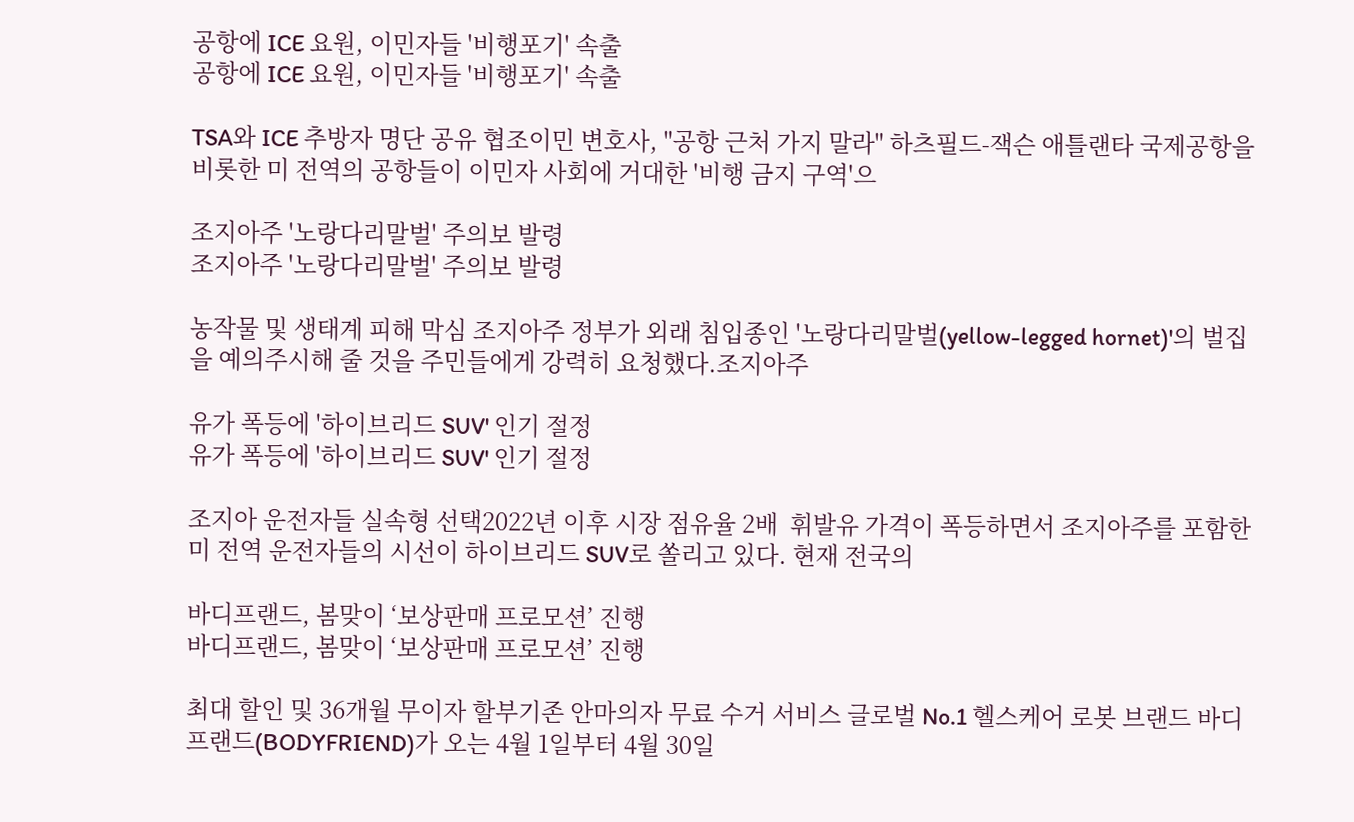공항에 ICE 요원, 이민자들 '비행포기' 속출
공항에 ICE 요원, 이민자들 '비행포기' 속출

TSA와 ICE 추방자 명단 공유 협조이민 변호사, "공항 근처 가지 말라" 하츠필드-잭슨 애틀랜타 국제공항을 비롯한 미 전역의 공항들이 이민자 사회에 거대한 '비행 금지 구역'으

조지아주 '노랑다리말벌' 주의보 발령
조지아주 '노랑다리말벌' 주의보 발령

농작물 및 생태계 피해 막심 조지아주 정부가 외래 침입종인 '노랑다리말벌(yellow-legged hornet)'의 벌집을 예의주시해 줄 것을 주민들에게 강력히 요청했다.조지아주

유가 폭등에 '하이브리드 SUV' 인기 절정
유가 폭등에 '하이브리드 SUV' 인기 절정

조지아 운전자들 실속형 선택2022년 이후 시장 점유율 2배  휘발유 가격이 폭등하면서 조지아주를 포함한 미 전역 운전자들의 시선이 하이브리드 SUV로 쏠리고 있다. 현재 전국의

바디프랜드, 봄맞이 ‘보상판매 프로모션’ 진행
바디프랜드, 봄맞이 ‘보상판매 프로모션’ 진행

최대 할인 및 36개월 무이자 할부기존 안마의자 무료 수거 서비스 글로벌 No.1 헬스케어 로봇 브랜드 바디프랜드(BODYFRIEND)가 오는 4월 1일부터 4월 30일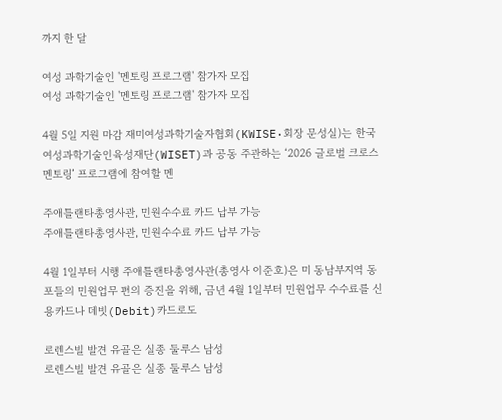까지 한 달

여성 과학기술인 '멘토링 프로그램' 참가자 모집
여성 과학기술인 '멘토링 프로그램' 참가자 모집

4월 5일 지원 마감 재미여성과학기술자협회(KWISE·회장 문성실)는 한국 여성과학기술인육성재단(WISET)과 공동 주관하는 ‘2026 글로벌 크로스 멘토링’ 프로그램에 참여할 멘

주애틀랜타총영사관, 민원수수료 카드 납부 가능
주애틀랜타총영사관, 민원수수료 카드 납부 가능

4월 1일부터 시행 주애틀랜타총영사관(총영사 이준호)은 미 동남부지역 동포들의 민원업무 편의 증진을 위해, 금년 4월 1일부터 민원업무 수수료를 신용카드나 데빗(Debit)카드로도

로렌스빌 발견 유골은 실종 둘루스 남성
로렌스빌 발견 유골은 실종 둘루스 남성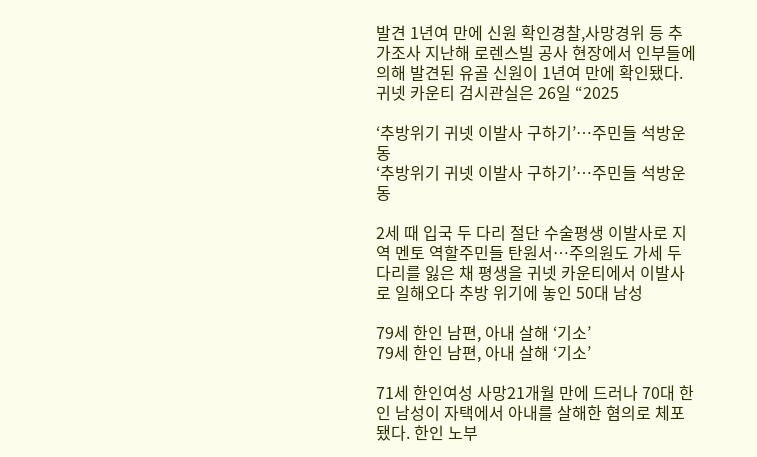발견 1년여 만에 신원 확인경찰,사망경위 등 추가조사 지난해 로렌스빌 공사 현장에서 인부들에 의해 발견된 유골 신원이 1년여 만에 확인됐다.귀넷 카운티 검시관실은 26일 “2025

‘추방위기 귀넷 이발사 구하기’…주민들 석방운동
‘추방위기 귀넷 이발사 구하기’…주민들 석방운동

2세 때 입국 두 다리 절단 수술평생 이발사로 지역 멘토 역할주민들 탄원서…주의원도 가세 두 다리를 잃은 채 평생을 귀넷 카운티에서 이발사로 일해오다 추방 위기에 놓인 50대 남성

79세 한인 남편, 아내 살해 ‘기소’
79세 한인 남편, 아내 살해 ‘기소’

71세 한인여성 사망21개월 만에 드러나 70대 한인 남성이 자택에서 아내를 살해한 혐의로 체포됐다. 한인 노부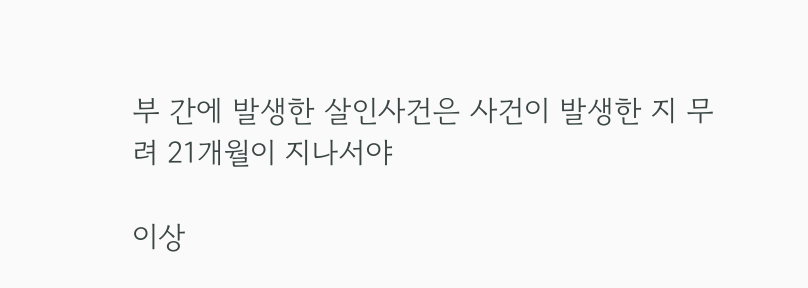부 간에 발생한 살인사건은 사건이 발생한 지 무려 21개월이 지나서야

이상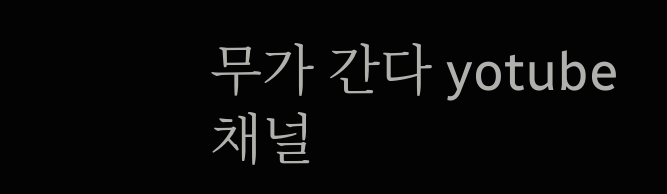무가 간다 yotube 채널